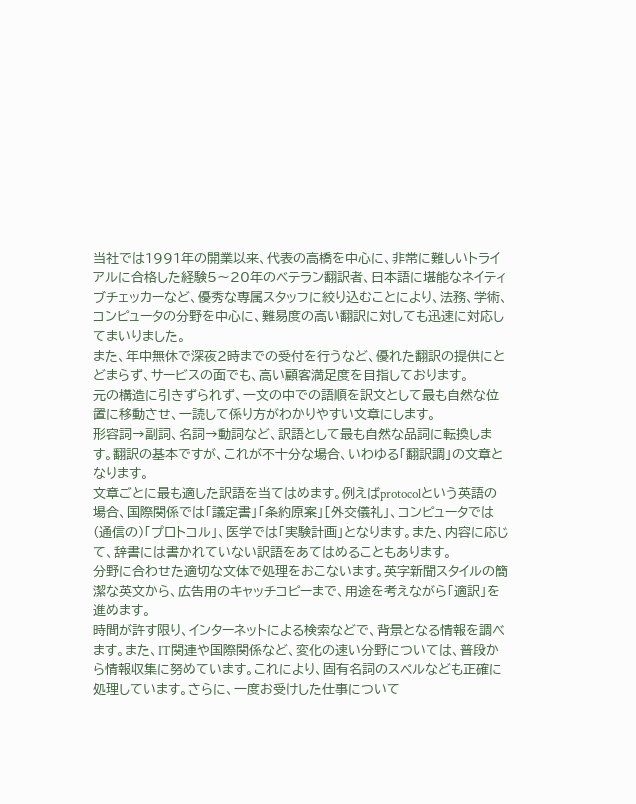当社では1991年の開業以来、代表の高橋を中心に、非常に難しいトライアルに合格した経験5〜20年のベテラン翻訳者、日本語に堪能なネイティブチェッカーなど、優秀な専属スタッフに絞り込むことにより、法務、学術、コンピュータの分野を中心に、難易度の高い翻訳に対しても迅速に対応してまいりました。
また、年中無休で深夜2時までの受付を行うなど、優れた翻訳の提供にとどまらず、サービスの面でも、高い顧客満足度を目指しております。
元の構造に引きずられず、一文の中での語順を訳文として最も自然な位置に移動させ、一読して係り方がわかりやすい文章にします。
形容詞→副詞、名詞→動詞など、訳語として最も自然な品詞に転換します。翻訳の基本ですが、これが不十分な場合、いわゆる「翻訳調」の文章となります。
文章ごとに最も適した訳語を当てはめます。例えばprotocolという英語の場合、国際関係では「議定書」「条約原案」[外交儀礼」、コンピュータでは(通信の)「プロトコル」、医学では「実験計画」となります。また、内容に応じて、辞書には書かれていない訳語をあてはめることもあります。
分野に合わせた適切な文体で処理をおこないます。英字新聞スタイルの簡潔な英文から、広告用のキャッチコピーまで、用途を考えながら「適訳」を進めます。
時間が許す限り、インターネットによる検索などで、背景となる情報を調べます。また、IT関連や国際関係など、変化の速い分野については、普段から情報収集に努めています。これにより、固有名詞のスペルなども正確に処理しています。さらに、一度お受けした仕事について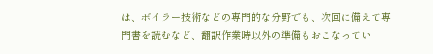は、ボイラー技術などの専門的な分野でも、次回に備えて専門書を読むなど、翻訳作業時以外の準備もおこなってい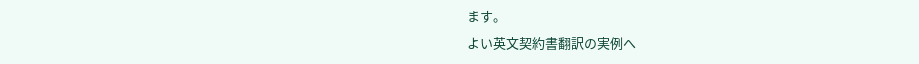ます。
よい英文契約書翻訳の実例へ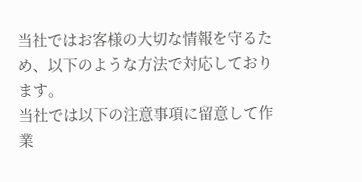当社ではお客様の大切な情報を守るため、以下のような方法で対応しております。
当社では以下の注意事項に留意して作業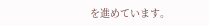を進めています。